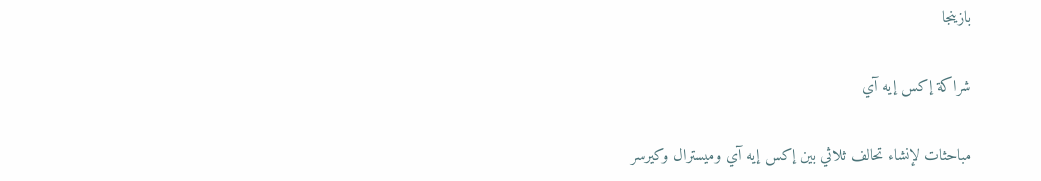بازينجا

شراكة إكس إيه آي

مباحثات لإنشاء تحالف ثلاثي بين إكس إيه آي وميسترال وكيرسر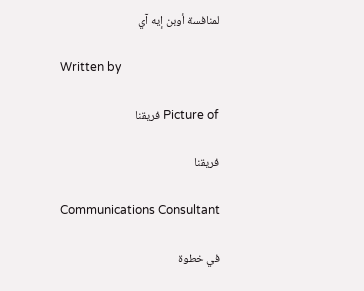لمنافسة أوبن إيه آي

Written by

Picture of فريقنا

فريقنا

Communications Consultant

في خطوة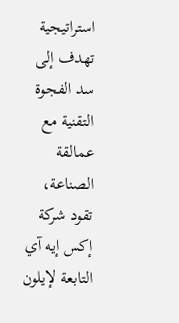استراتيجية تهدف إلى سد الفجوة التقنية مع عمالقة الصناعة، تقود شركة إكس إيه آي التابعة لإيلون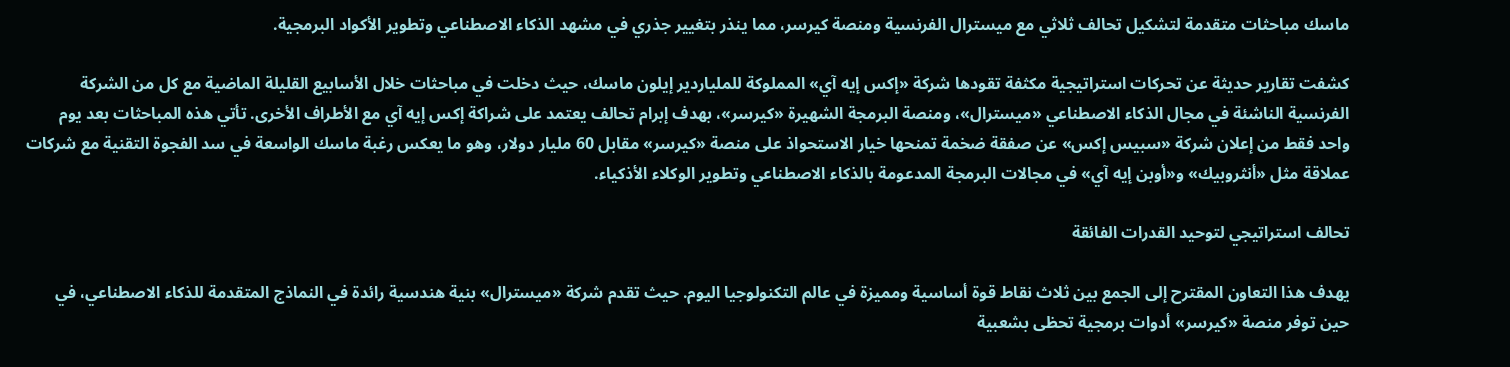ماسك مباحثات متقدمة لتشكيل تحالف ثلاثي مع ميسترال الفرنسية ومنصة كيرسر، مما ينذر بتغيير جذري في مشهد الذكاء الاصطناعي وتطوير الأكواد البرمجية.

كشفت تقارير حديثة عن تحركات استراتيجية مكثفة تقودها شركة «إكس إيه آي» المملوكة للملياردير إيلون ماسك، حيث دخلت في مباحثات خلال الأسابيع القليلة الماضية مع كل من الشركة الفرنسية الناشئة في مجال الذكاء الاصطناعي «ميسترال»، ومنصة البرمجة الشهيرة «كيرسر»، بهدف إبرام تحالف يعتمد على شراكة إكس إيه آي مع الأطراف الأخرى. تأتي هذه المباحثات بعد يوم واحد فقط من إعلان شركة «سبيس إكس» عن صفقة ضخمة تمنحها خيار الاستحواذ على منصة «كيرسر» مقابل 60 مليار دولار، وهو ما يعكس رغبة ماسك الواسعة في سد الفجوة التقنية مع شركات عملاقة مثل «أنثروبيك» و«أوبن إيه آي» في مجالات البرمجة المدعومة بالذكاء الاصطناعي وتطوير الوكلاء الأذكياء.

تحالف استراتيجي لتوحيد القدرات الفائقة

يهدف هذا التعاون المقترح إلى الجمع بين ثلاث نقاط قوة أساسية ومميزة في عالم التكنولوجيا اليوم. حيث تقدم شركة «ميسترال» بنية هندسية رائدة في النماذج المتقدمة للذكاء الاصطناعي، في حين توفر منصة «كيرسر» أدوات برمجية تحظى بشعبية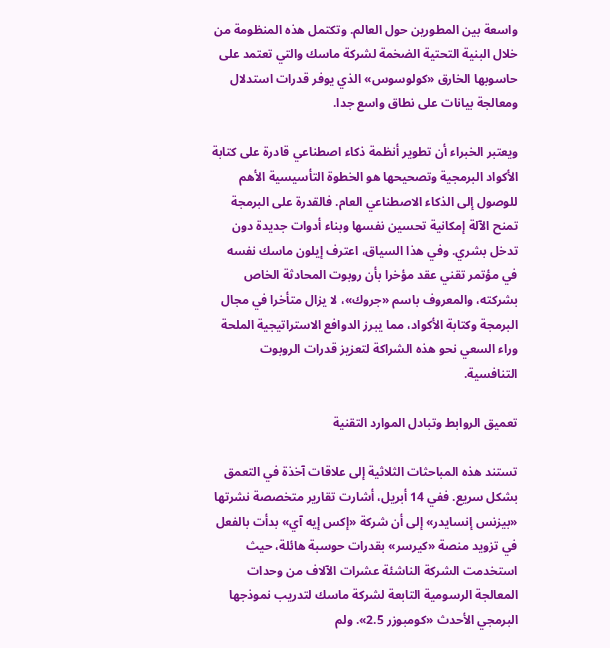واسعة بين المطورين حول العالم. وتكتمل هذه المنظومة من خلال البنية التحتية الضخمة لشركة ماسك والتي تعتمد على حاسوبها الخارق «كولوسوس» الذي يوفر قدرات استدلال ومعالجة بيانات على نطاق واسع جدا.

ويعتبر الخبراء أن تطوير أنظمة ذكاء اصطناعي قادرة على كتابة الأكواد البرمجية وتصحيحها هو الخطوة التأسيسية الأهم للوصول إلى الذكاء الاصطناعي العام. فالقدرة على البرمجة تمنح الآلة إمكانية تحسين نفسها وبناء أدوات جديدة دون تدخل بشري. وفي هذا السياق، اعترف إيلون ماسك نفسه في مؤتمر تقني عقد مؤخرا بأن روبوت المحادثة الخاص بشركته، والمعروف باسم «جروك»، لا يزال متأخرا في مجال البرمجة وكتابة الأكواد، مما يبرز الدوافع الاستراتيجية الملحة وراء السعي نحو هذه الشراكة لتعزيز قدرات الروبوت التنافسية.

تعميق الروابط وتبادل الموارد التقنية

تستند هذه المباحثات الثلاثية إلى علاقات آخذة في التعمق بشكل سريع. ففي 14 أبريل، أشارت تقارير متخصصة نشرتها «بيزنس إنسايدر» إلى أن شركة «إكس إيه آي» بدأت بالفعل في تزويد منصة «كيرسر» بقدرات حوسبة هائلة، حيث استخدمت الشركة الناشئة عشرات الآلاف من وحدات المعالجة الرسومية التابعة لشركة ماسك لتدريب نموذجها البرمجي الأحدث «كومبوزر 2.5». ولم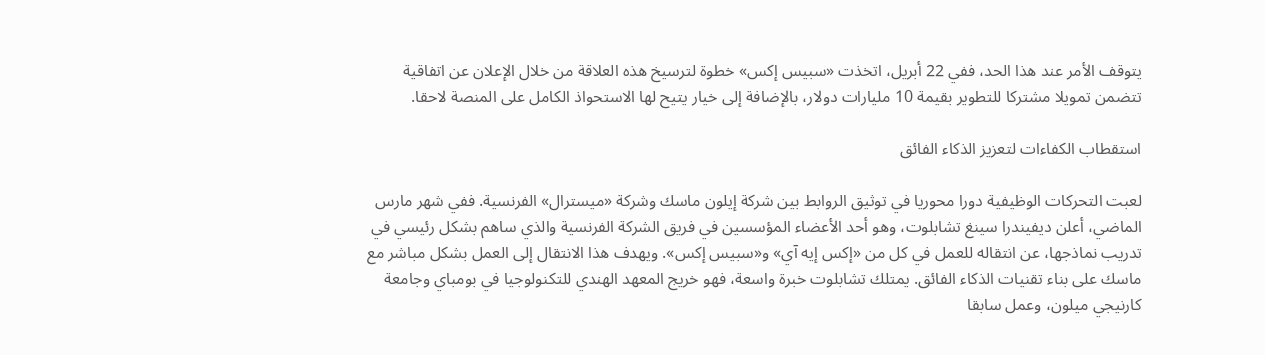يتوقف الأمر عند هذا الحد، ففي 22 أبريل، اتخذت «سبيس إكس» خطوة لترسيخ هذه العلاقة من خلال الإعلان عن اتفاقية تتضمن تمويلا مشتركا للتطوير بقيمة 10 مليارات دولار، بالإضافة إلى خيار يتيح لها الاستحواذ الكامل على المنصة لاحقا.

استقطاب الكفاءات لتعزيز الذكاء الفائق

لعبت التحركات الوظيفية دورا محوريا في توثيق الروابط بين شركة إيلون ماسك وشركة «ميسترال» الفرنسية. ففي شهر مارس الماضي، أعلن ديفيندرا سينغ تشابلوت، وهو أحد الأعضاء المؤسسين في فريق الشركة الفرنسية والذي ساهم بشكل رئيسي في تدريب نماذجها، عن انتقاله للعمل في كل من «إكس إيه آي» و«سبيس إكس». ويهدف هذا الانتقال إلى العمل بشكل مباشر مع ماسك على بناء تقنيات الذكاء الفائق. يمتلك تشابلوت خبرة واسعة، فهو خريج المعهد الهندي للتكنولوجيا في بومباي وجامعة كارنيجي ميلون، وعمل سابقا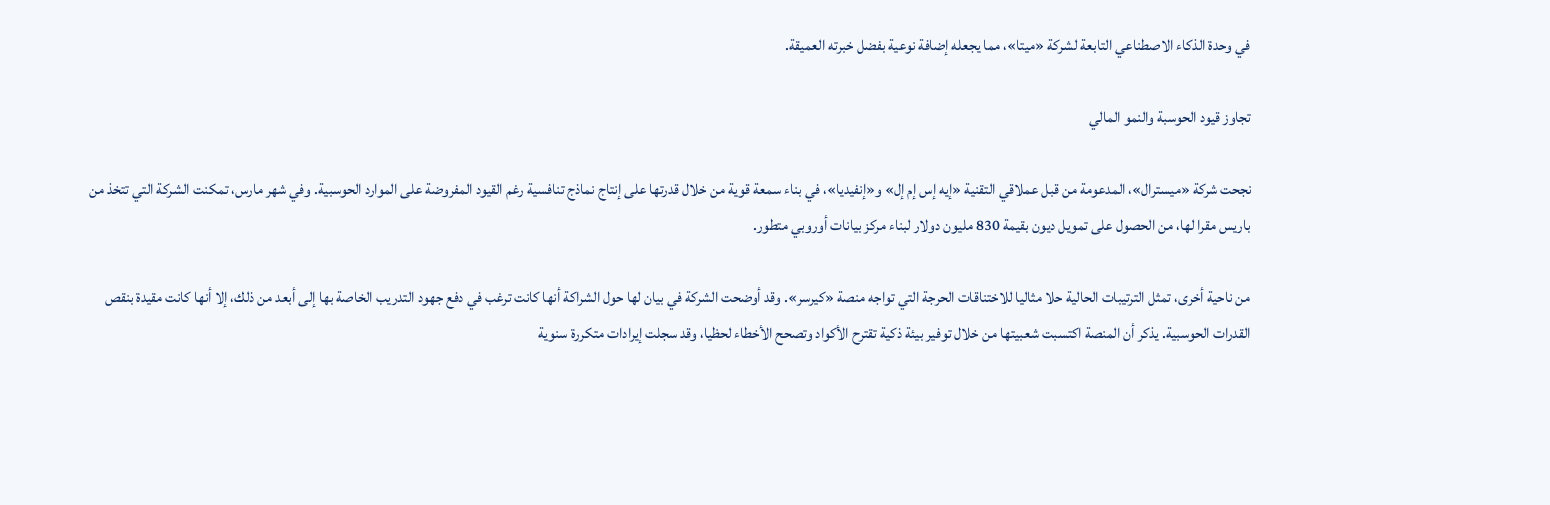في وحدة الذكاء الاصطناعي التابعة لشركة «ميتا»، مما يجعله إضافة نوعية بفضل خبرته العميقة.

تجاوز قيود الحوسبة والنمو المالي

نجحت شركة «ميسترال»، المدعومة من قبل عملاقي التقنية «إيه إس إم إل» و«إنفيديا»، في بناء سمعة قوية من خلال قدرتها على إنتاج نماذج تنافسية رغم القيود المفروضة على الموارد الحوسبية. وفي شهر مارس، تمكنت الشركة التي تتخذ من باريس مقرا لها، من الحصول على تمويل ديون بقيمة 830 مليون دولار لبناء مركز بيانات أوروبي متطور.

من ناحية أخرى، تمثل الترتيبات الحالية حلا مثاليا للاختناقات الحرجة التي تواجه منصة «كيرسر». وقد أوضحت الشركة في بيان لها حول الشراكة أنها كانت ترغب في دفع جهود التدريب الخاصة بها إلى أبعد من ذلك، إلا أنها كانت مقيدة بنقص القدرات الحوسبية. يذكر أن المنصة اكتسبت شعبيتها من خلال توفير بيئة ذكية تقترح الأكواد وتصحح الأخطاء لحظيا، وقد سجلت إيرادات متكررة سنوية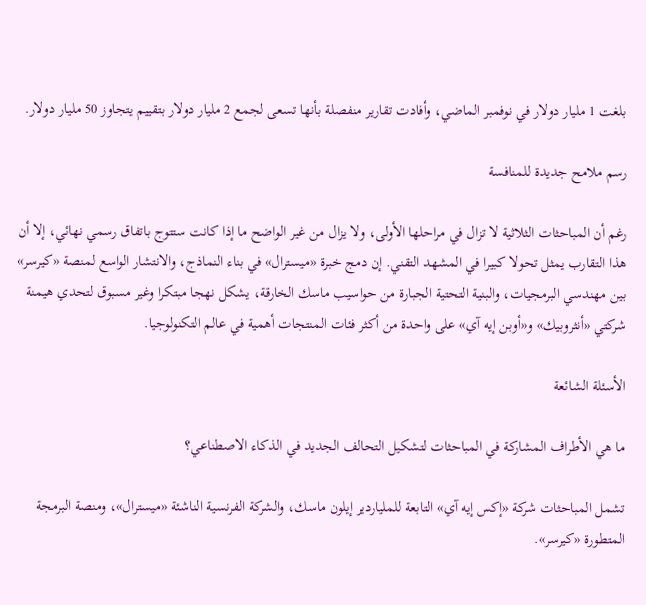بلغت 1 مليار دولار في نوفمبر الماضي، وأفادت تقارير منفصلة بأنها تسعى لجمع 2 مليار دولار بتقييم يتجاوز 50 مليار دولار.

رسم ملامح جديدة للمنافسة

رغم أن المباحثات الثلاثية لا تزال في مراحلها الأولى، ولا يزال من غير الواضح ما إذا كانت ستتوج باتفاق رسمي نهائي، إلا أن هذا التقارب يمثل تحولا كبيرا في المشهد التقني. إن دمج خبرة «ميسترال» في بناء النماذج، والانتشار الواسع لمنصة «كيرسر» بين مهندسي البرمجيات، والبنية التحتية الجبارة من حواسيب ماسك الخارقة، يشكل نهجا مبتكرا وغير مسبوق لتحدي هيمنة شركتي «أنثروبيك» و«أوبن إيه آي» على واحدة من أكثر فئات المنتجات أهمية في عالم التكنولوجيا.

الأسئلة الشائعة

ما هي الأطراف المشاركة في المباحثات لتشكيل التحالف الجديد في الذكاء الاصطناعي؟

تشمل المباحثات شركة «إكس إيه آي» التابعة للملياردير إيلون ماسك، والشركة الفرنسية الناشئة «ميسترال»، ومنصة البرمجة المتطورة «كيرسر».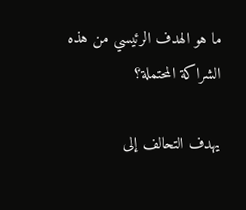ما هو الهدف الرئيسي من هذه الشراكة المحتملة؟

يهدف التحالف إلى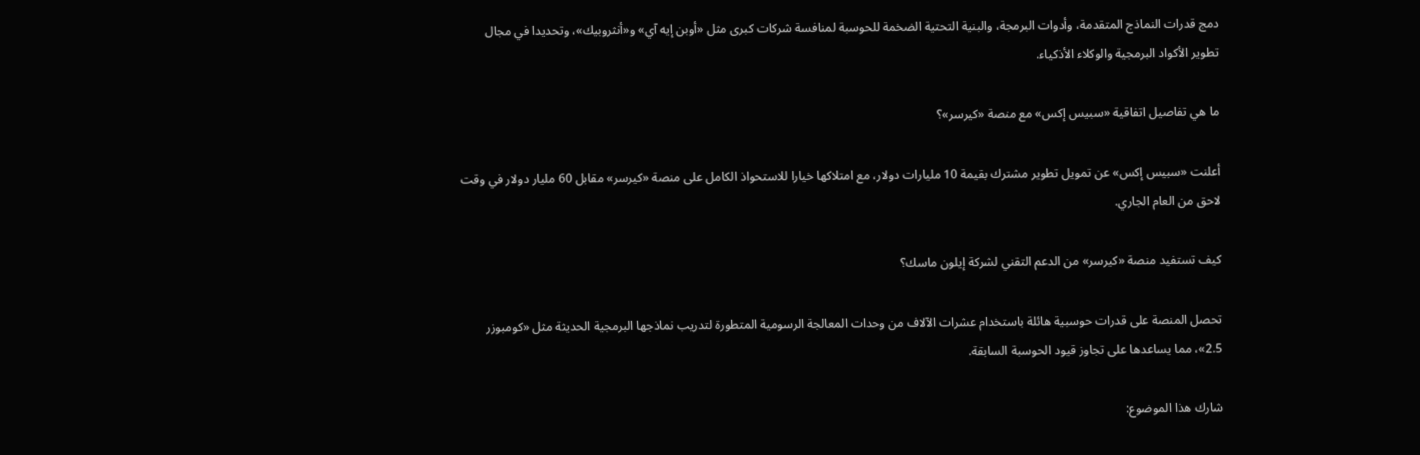دمج قدرات النماذج المتقدمة، وأدوات البرمجة، والبنية التحتية الضخمة للحوسبة لمنافسة شركات كبرى مثل «أوبن إيه آي» و«أنثروبيك»، وتحديدا في مجال تطوير الأكواد البرمجية والوكلاء الأذكياء.

ما هي تفاصيل اتفاقية «سبيس إكس» مع منصة «كيرسر»؟

أعلنت «سبيس إكس» عن تمويل تطوير مشترك بقيمة 10 مليارات دولار، مع امتلاكها خيارا للاستحواذ الكامل على منصة «كيرسر» مقابل 60 مليار دولار في وقت لاحق من العام الجاري.

كيف تستفيد منصة «كيرسر» من الدعم التقني لشركة إيلون ماسك؟

تحصل المنصة على قدرات حوسبية هائلة باستخدام عشرات الآلاف من وحدات المعالجة الرسومية المتطورة لتدريب نماذجها البرمجية الحديثة مثل «كومبوزر 2.5»، مما يساعدها على تجاوز قيود الحوسبة السابقة.

شارك هذا الموضوع: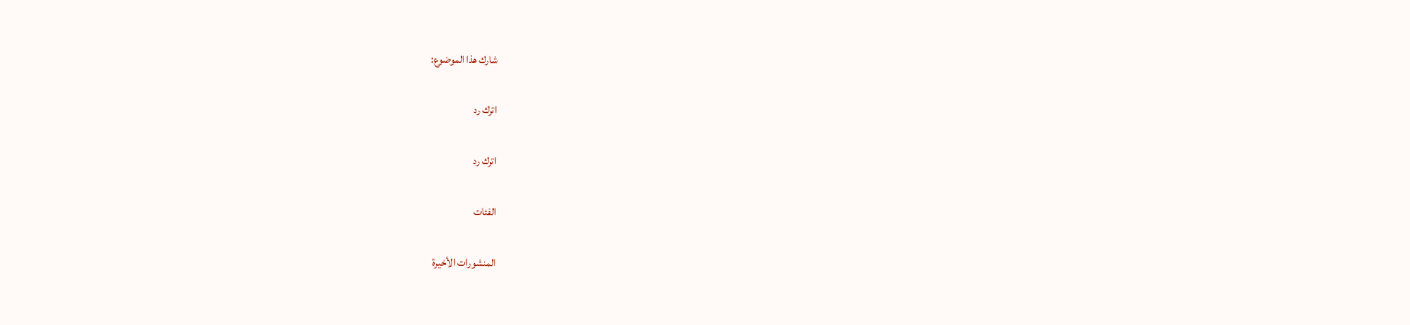شارك هذا الموضوع:

اترك رد

اترك رد

الفئات

المنشورات الأخيرة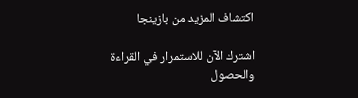اكتشاف المزيد من بازينجا

اشترك الآن للاستمرار في القراءة والحصول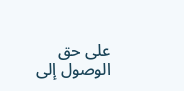على حق الوصول إلى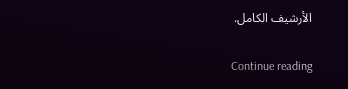الأرشيف الكامل.

Continue reading